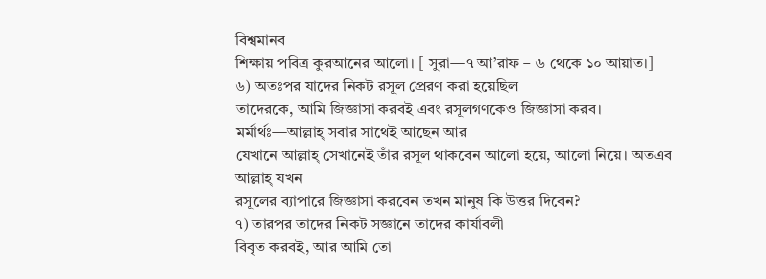বিশ্বমানব
শিক্ষায় পবিত্র কুরআনের আলো। [ সুরা—৭ আ’রাফ – ৬ থেকে ১০ আয়াত।]
৬) অতঃপর যাদের নিকট রসূল প্রেরণ করা হয়েছিল
তাদেরকে, আমি জিজ্ঞাসা করবই এবং রসূলগণকেও জিজ্ঞাসা করব।
মর্মার্থঃ—আল্লাহ্ সবার সাথেই আছেন আর
যেখানে আল্লাহ্ সেখানেই তাঁর রসূল থাকবেন আলো হয়ে, আলো নিয়ে। অতএব আল্লাহ্ যখন
রসূলের ব্যাপারে জিজ্ঞাসা করবেন তখন মানুষ কি উত্তর দিবেন?
৭) তারপর তাদের নিকট সজ্ঞানে তাদের কার্যাবলী
বিবৃত করবই, আর আমি তো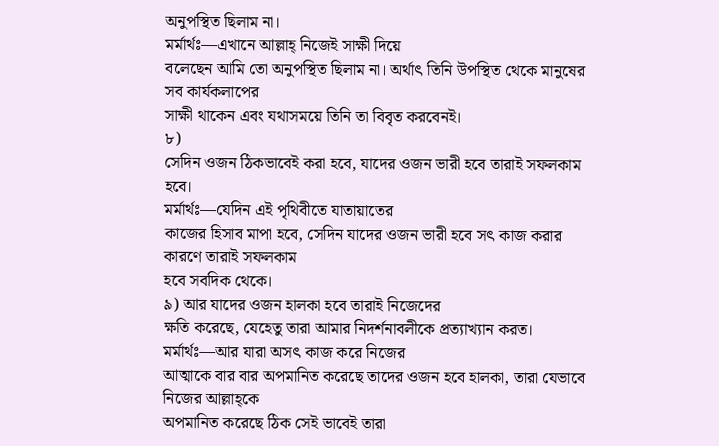অনুপস্থিত ছিলাম না।
মর্মার্থঃ—এখানে আল্লাহ্ নিজেই সাক্ষী দিয়ে
বলেছেন আমি তো অনুপস্থিত ছিলাম না। অর্থাৎ তিনি উপস্থিত থেকে মানুষের সব কার্যকলাপের
সাক্ষী থাকেন এবং যথাসময়ে তিনি তা বিবৃত করবেনই।
৮)
সেদিন ওজন ঠিকভাবেই করা হবে, যাদের ওজন ভারী হবে তারাই সফলকাম হবে।
মর্মার্থঃ—যেদিন এই পৃথিবীতে যাতায়াতের
কাজের হিসাব মাপা হবে, সেদিন যাদের ওজন ভারী হবে সৎ কাজ করার কারণে তারাই সফলকাম
হবে সবদিক থেকে।
৯) আর যাদের ওজন হালকা হবে তারাই নিজেদের
ক্ষতি করেছে, যেহেতু তারা আমার নিদর্শনাবলীকে প্রত্যাখ্যান করত।
মর্মার্থঃ—আর যারা অসৎ কাজ করে নিজের
আত্মাকে বার বার অপমানিত করেছে তাদের ওজন হবে হালকা, তারা যেভাবে নিজের আল্লাহ্কে
অপমানিত করেছে ঠিক সেই ভাবেই তারা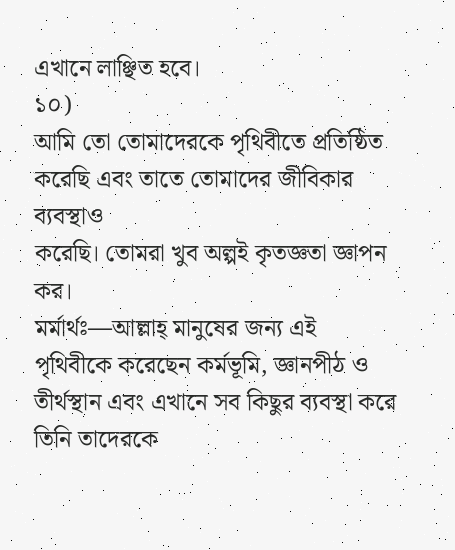এখানে লাঞ্ছিত হবে।
১০)
আমি তো তোমাদেরকে পৃথিবীতে প্রতিষ্ঠিত করেছি এবং তাতে তোমাদের জীবিকার ব্যবস্থাও
করেছি। তোমরা খুব অল্পই কৃতজ্ঞতা জ্ঞাপন কর।
মর্মার্থঃ—আল্লাহ্ মানুষের জন্য এই
পৃথিবীকে করেছেন কর্মভূমি, জ্ঞানপীঠ ও তীর্থস্থান এবং এখানে সব কিছুর ব্যবস্থা করে
তিনি তাদেরকে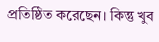প্রতিষ্ঠিত করেছেন। কিন্তু খুব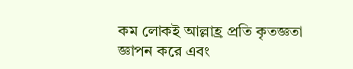কম লোকই আল্লাহ্র প্রতি কৃতজ্ঞতা
জ্ঞাপন করে এবং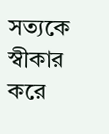সত্যকে স্বীকার করে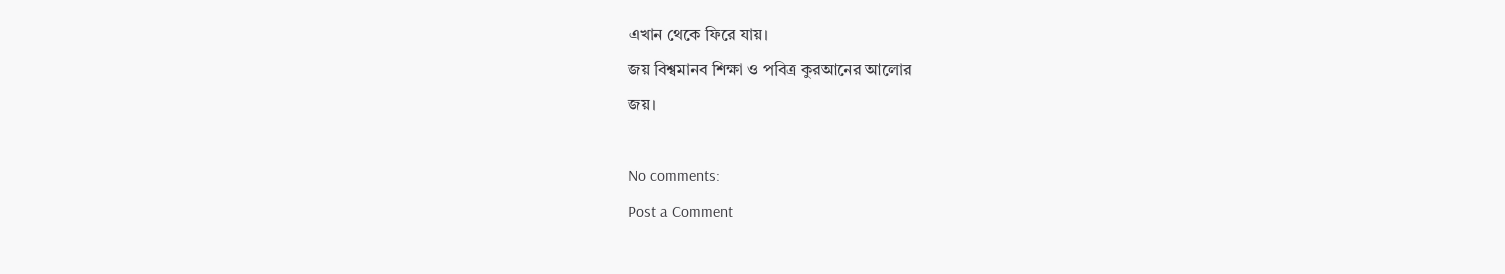এখান থেকে ফিরে যায়।
জয় বিশ্বমানব শিক্ষা ও পবিত্র কুরআনের আলোর
জয়।

No comments:
Post a Comment